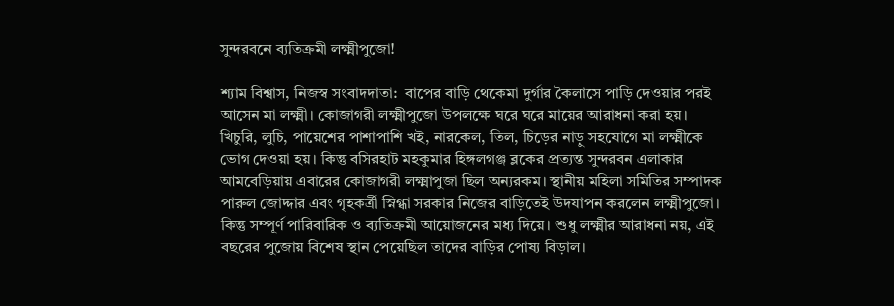সুন্দরবনে ব্যতিক্রমী লক্ষ্মীপুজো!

শ্যাম বিশ্বাস, নিজস্ব সংবাদদাতা:  বাপের বাড়ি থেকেমা দুর্গার কৈলাসে পাড়ি দেওয়ার পরই আসেন মা লক্ষ্মী। কোজাগরী লক্ষ্মীপুজো উপলক্ষে ঘরে ঘরে মায়ের আরাধনা করা হয়। খিচুরি, লুচি, পায়েশের পাশাপাশি খই, নারকেল, তিল, চিড়ের নাড়ু সহযোগে মা লক্ষ্মীকে ভোগ দেওয়া হয়। কিন্তু বসিরহাট মহকুমার হিঙ্গলগঞ্জ ব্লকের প্রত্যন্ত সুন্দরবন এলাকার আমবেড়িয়ায় এবারের কোজাগরী লক্ষ্মাপুজা ছিল অন্যরকম। স্থানীয় মহিলা সমিতির সম্পাদক পারুল জোদ্দার এবং গৃহকর্ত্রী স্নিগ্ধা সরকার নিজের বাড়িতেই উদযাপন করলেন লক্ষ্মীপুজো। কিন্তু সম্পূর্ণ পারিবারিক ও ব্যতিক্রমী আয়োজনের মধ্য দিয়ে। শুধু লক্ষ্মীর আরাধনা নয়, এই বছরের পুজোয় বিশেষ স্থান পেয়েছিল তাদের বাড়ির পোষ্য বিড়াল।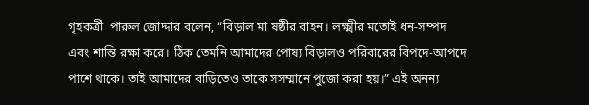গৃহকর্ত্রী  পারুল জোদ্দার বলেন, “বিড়াল মা ষষ্ঠীর বাহন। লক্ষ্মীর মতোই ধন-সম্পদ এবং শান্তি রক্ষা করে। ঠিক তেমনি আমাদের পোষ্য বিড়ালও পরিবারের বিপদে-আপদে পাশে থাকে। তাই আমাদের বাড়িতেও তাকে সসম্মানে পুজো করা হয়।” এই অনন্য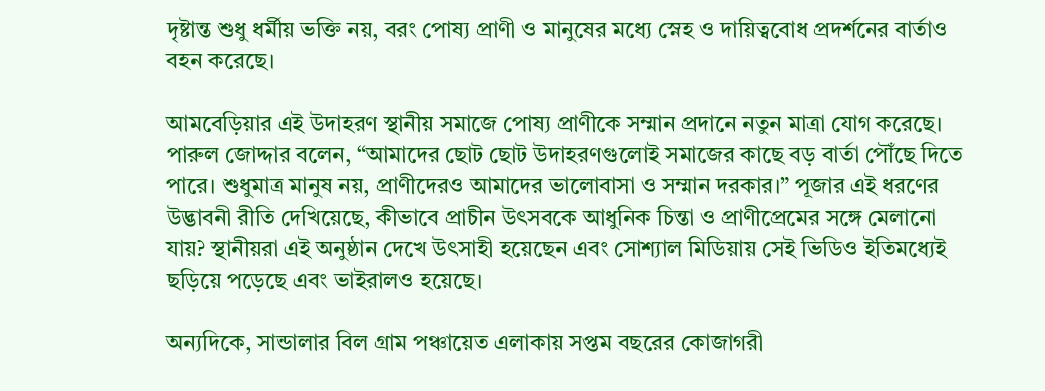দৃষ্টান্ত শুধু ধর্মীয় ভক্তি নয়, বরং পোষ্য প্রাণী ও মানুষের মধ্যে স্নেহ ও দায়িত্ববোধ প্রদর্শনের বার্তাও বহন করেছে।

আমবেড়িয়ার এই উদাহরণ স্থানীয় সমাজে পোষ্য প্রাণীকে সম্মান প্রদানে নতুন মাত্রা যোগ করেছে। পারুল জোদ্দার বলেন, “আমাদের ছোট ছোট উদাহরণগুলোই সমাজের কাছে বড় বার্তা পৌঁছে দিতে পারে। শুধুমাত্র মানুষ নয়, প্রাণীদেরও আমাদের ভালোবাসা ও সম্মান দরকার।” পূজার এই ধরণের উদ্ভাবনী রীতি দেখিয়েছে, কীভাবে প্রাচীন উৎসবকে আধুনিক চিন্তা ও প্রাণীপ্রেমের সঙ্গে মেলানো যায়? স্থানীয়রা এই অনুষ্ঠান দেখে উৎসাহী হয়েছেন এবং সোশ্যাল মিডিয়ায় সেই ভিডিও ইতিমধ্যেই ছড়িয়ে পড়েছে এবং ভাইরালও হয়েছে।

অন্যদিকে, সান্ডালার বিল গ্রাম পঞ্চায়েত এলাকায় সপ্তম বছরের কোজাগরী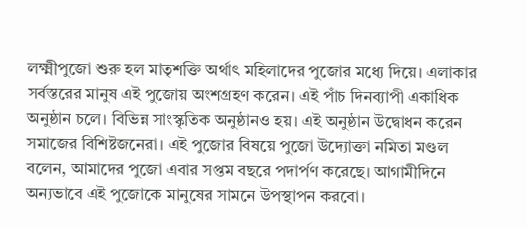লক্ষ্মীপুজো শুরু হল মাতৃশক্তি অর্থাৎ মহিলাদের পুজোর মধ্যে দিয়ে। এলাকার সর্বস্তরের মানুষ এই পুজোয় অংশগ্রহণ করেন। এই পাঁচ দিনব্যাপী একাধিক অনুষ্ঠান চলে। বিভিন্ন সাংস্কৃতিক অনুষ্ঠানও হয়। এই অনুষ্ঠান উদ্বোধন করেন সমাজের বিশিষ্টজনেরা। এই পুজোর বিষয়ে পুজো উদ্যোক্তা নমিতা মণ্ডল বলেন, আমাদের পুজো এবার সপ্তম বছরে পদার্পণ করেছে। আগামীদিনে অন্যভাবে এই পুজোকে মানুষের সামনে উপস্থাপন করবো।